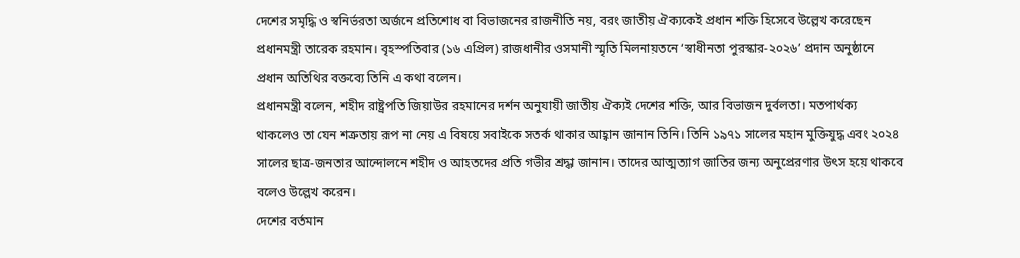দেশের সমৃদ্ধি ও স্বনির্ভরতা অর্জনে প্রতিশোধ বা বিভাজনের রাজনীতি নয়, বরং জাতীয় ঐক্যকেই প্রধান শক্তি হিসেবে উল্লেখ করেছেন প্রধানমন্ত্রী তারেক রহমান। বৃহস্পতিবার (১৬ এপ্রিল) রাজধানীর ওসমানী স্মৃতি মিলনায়তনে ‘স্বাধীনতা পুরস্কার-২০২৬’ প্রদান অনুষ্ঠানে প্রধান অতিথির বক্তব্যে তিনি এ কথা বলেন।
প্রধানমন্ত্রী বলেন, শহীদ রাষ্ট্রপতি জিয়াউর রহমানের দর্শন অনুযায়ী জাতীয় ঐক্যই দেশের শক্তি, আর বিভাজন দুর্বলতা। মতপার্থক্য থাকলেও তা যেন শত্রুতায় রূপ না নেয় এ বিষয়ে সবাইকে সতর্ক থাকার আহ্বান জানান তিনি। তিনি ১৯৭১ সালের মহান মুক্তিযুদ্ধ এবং ২০২৪ সালের ছাত্র-জনতার আন্দোলনে শহীদ ও আহতদের প্রতি গভীর শ্রদ্ধা জানান। তাদের আত্মত্যাগ জাতির জন্য অনুপ্রেরণার উৎস হয়ে থাকবে বলেও উল্লেখ করেন।
দেশের বর্তমান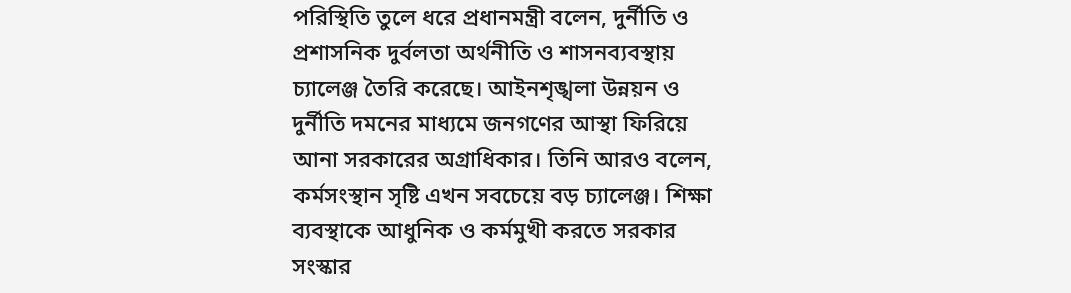পরিস্থিতি তুলে ধরে প্রধানমন্ত্রী বলেন, দুর্নীতি ও প্রশাসনিক দুর্বলতা অর্থনীতি ও শাসনব্যবস্থায় চ্যালেঞ্জ তৈরি করেছে। আইনশৃঙ্খলা উন্নয়ন ও দুর্নীতি দমনের মাধ্যমে জনগণের আস্থা ফিরিয়ে আনা সরকারের অগ্রাধিকার। তিনি আরও বলেন, কর্মসংস্থান সৃষ্টি এখন সবচেয়ে বড় চ্যালেঞ্জ। শিক্ষা ব্যবস্থাকে আধুনিক ও কর্মমুখী করতে সরকার সংস্কার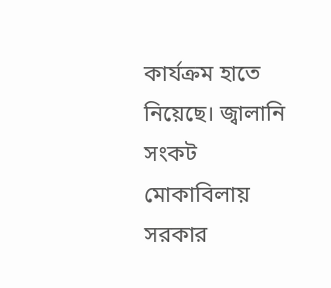কার্যক্রম হাতে নিয়েছে। জ্বালানি সংকট মোকাবিলায় সরকার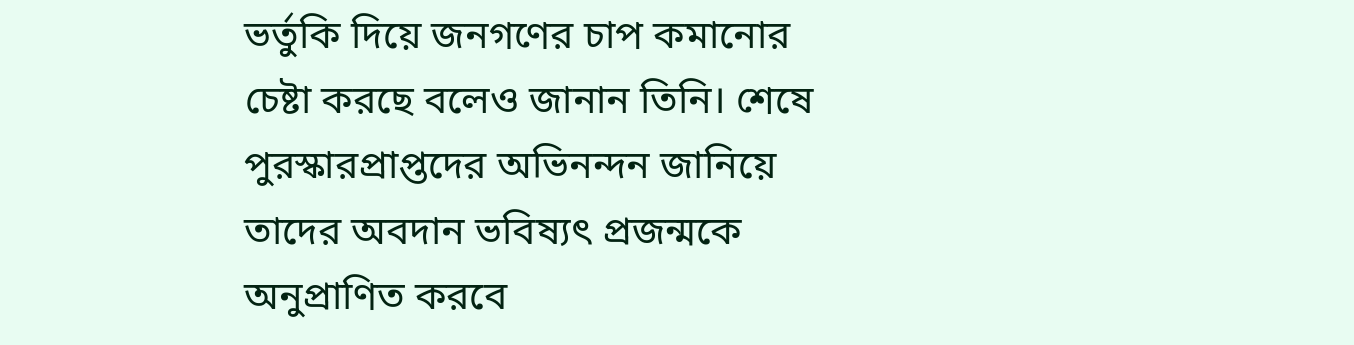ভর্তুকি দিয়ে জনগণের চাপ কমানোর চেষ্টা করছে বলেও জানান তিনি। শেষে পুরস্কারপ্রাপ্তদের অভিনন্দন জানিয়ে তাদের অবদান ভবিষ্যৎ প্রজন্মকে অনুপ্রাণিত করবে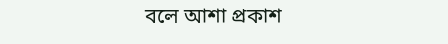বলে আশা প্রকাশ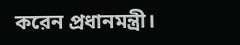করেন প্রধানমন্ত্রী।